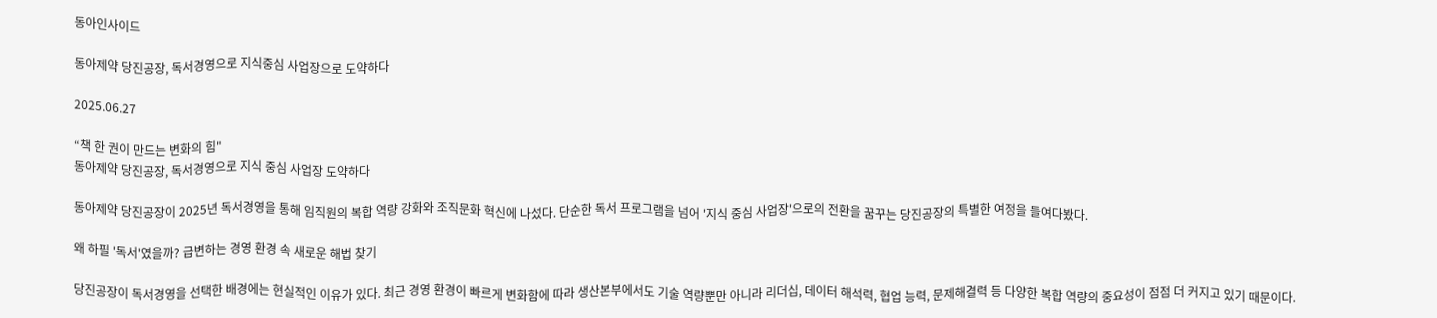동아인사이드

동아제약 당진공장, 독서경영으로 지식중심 사업장으로 도약하다

2025.06.27

“책 한 권이 만드는 변화의 힘"
동아제약 당진공장, 독서경영으로 지식 중심 사업장 도약하다

동아제약 당진공장이 2025년 독서경영을 통해 임직원의 복합 역량 강화와 조직문화 혁신에 나섰다. 단순한 독서 프로그램을 넘어 '지식 중심 사업장'으로의 전환을 꿈꾸는 당진공장의 특별한 여정을 들여다봤다.

왜 하필 '독서'였을까? 급변하는 경영 환경 속 새로운 해법 찾기

당진공장이 독서경영을 선택한 배경에는 현실적인 이유가 있다. 최근 경영 환경이 빠르게 변화함에 따라 생산본부에서도 기술 역량뿐만 아니라 리더십, 데이터 해석력, 협업 능력, 문제해결력 등 다양한 복합 역량의 중요성이 점점 더 커지고 있기 때문이다.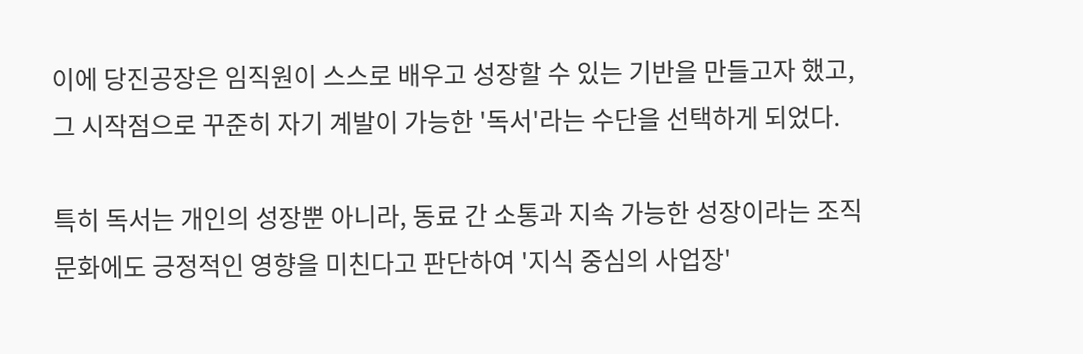이에 당진공장은 임직원이 스스로 배우고 성장할 수 있는 기반을 만들고자 했고, 그 시작점으로 꾸준히 자기 계발이 가능한 '독서'라는 수단을 선택하게 되었다.

특히 독서는 개인의 성장뿐 아니라, 동료 간 소통과 지속 가능한 성장이라는 조직문화에도 긍정적인 영향을 미친다고 판단하여 '지식 중심의 사업장'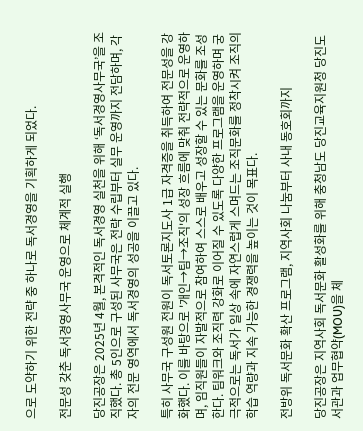으로 도약하기 위한 전략 중 하나로 독서경영을 기획하게 되었다.

전문성 갖춘 독서경영사무국 운영으로 체계적 실행

당진공장은 2025년 4월, 본격적인 독서경영 실천을 위해 ‘독서경영사무국’을 조직했다. 총 5인으로 구성된 사무국은 전략 수립부터 실무 운영까지 전담하며, 각자의 전문 영역에서 독서경영의 성공을 이끌고 있다.

특히 사무국 구성원 전원이 독서토론지도사 1급 자격증을 취득하여 전문성을 강화했다. 이를 바탕으로 '개인→팀→조직'의 성장 흐름에 맞춰 전략적으로 운영하며, 임직원들이 자발적으로 참여하여 스스로 배우고 성장할 수 있는 문화를 조성한다. 팀워크와 조직력 강화로 이어질 수 있도록 다양한 프로그램을 운영하며 궁극적으로는 독서가 일상 속에 자연스럽게 스며드는 조직문화를 정착시켜 조직의 학습 역량과 지속 가능한 경쟁력을 높이는 것이 목표다.

전방위 독서문화 확산 프로그램, 지역사회 나눔부터 사내 동호회까지

당진공장은 지역사회 독서문화 활성화를 위해 충청남도 당진교육지원청 당진도서관과 업무협약(MOU)을 체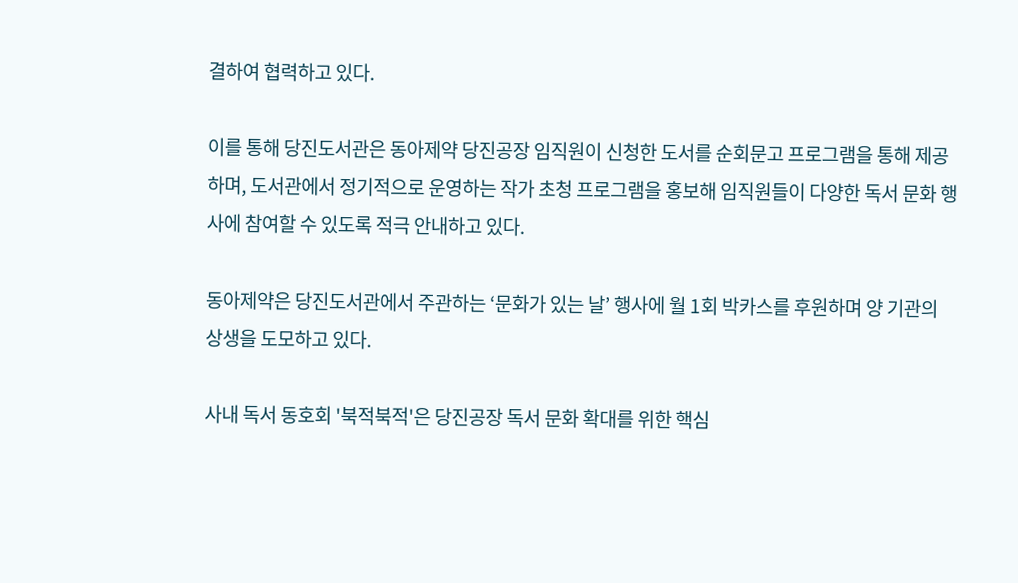결하여 협력하고 있다.

이를 통해 당진도서관은 동아제약 당진공장 임직원이 신청한 도서를 순회문고 프로그램을 통해 제공하며, 도서관에서 정기적으로 운영하는 작가 초청 프로그램을 홍보해 임직원들이 다양한 독서 문화 행사에 참여할 수 있도록 적극 안내하고 있다.

동아제약은 당진도서관에서 주관하는 ‘문화가 있는 날’ 행사에 월 1회 박카스를 후원하며 양 기관의 상생을 도모하고 있다.

사내 독서 동호회 '북적북적'은 당진공장 독서 문화 확대를 위한 핵심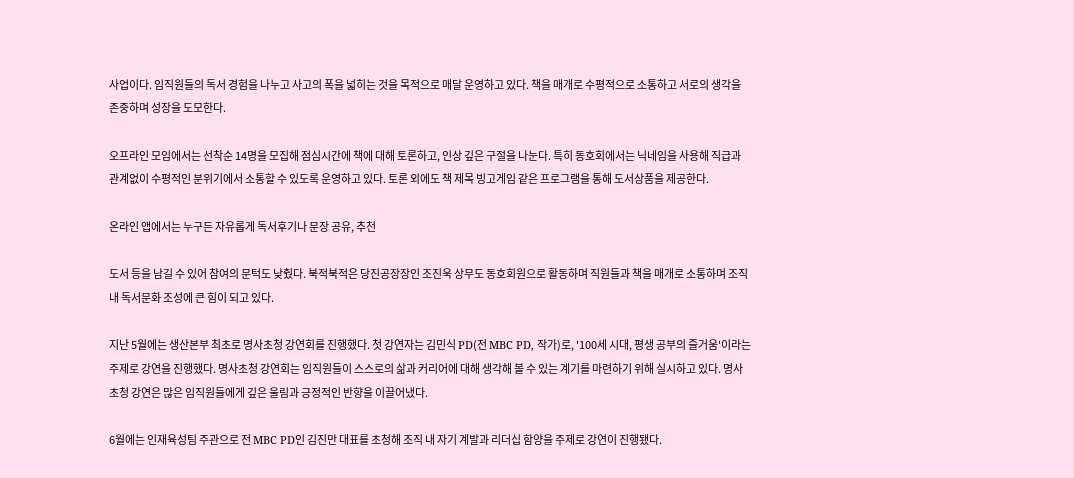사업이다. 임직원들의 독서 경험을 나누고 사고의 폭을 넓히는 것을 목적으로 매달 운영하고 있다. 책을 매개로 수평적으로 소통하고 서로의 생각을 존중하며 성장을 도모한다.

오프라인 모임에서는 선착순 14명을 모집해 점심시간에 책에 대해 토론하고, 인상 깊은 구절을 나눈다. 특히 동호회에서는 닉네임을 사용해 직급과 관계없이 수평적인 분위기에서 소통할 수 있도록 운영하고 있다. 토론 외에도 책 제목 빙고게임 같은 프로그램을 통해 도서상품을 제공한다.

온라인 앱에서는 누구든 자유롭게 독서후기나 문장 공유, 추천

도서 등을 남길 수 있어 참여의 문턱도 낮췄다. 북적북적은 당진공장장인 조진욱 상무도 동호회원으로 활동하며 직원들과 책을 매개로 소통하며 조직 내 독서문화 조성에 큰 힘이 되고 있다.

지난 5월에는 생산본부 최초로 명사초청 강연회를 진행했다. 첫 강연자는 김민식 PD(전 MBC PD, 작가)로, '100세 시대, 평생 공부의 즐거움'이라는 주제로 강연을 진행했다. 명사초청 강연회는 임직원들이 스스로의 삶과 커리어에 대해 생각해 볼 수 있는 계기를 마련하기 위해 실시하고 있다. 명사초청 강연은 많은 임직원들에게 깊은 울림과 긍정적인 반향을 이끌어냈다.

6월에는 인재육성팀 주관으로 전 MBC PD인 김진만 대표를 초청해 조직 내 자기 계발과 리더십 함양을 주제로 강연이 진행됐다.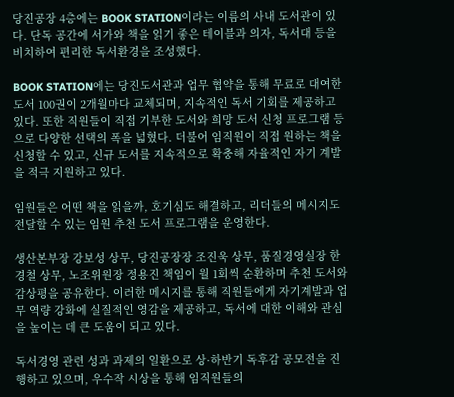당진공장 4층에는 BOOK STATION이라는 이름의 사내 도서관이 있다. 단독 공간에 서가와 책을 읽기 좋은 테이블과 의자, 독서대 등을 비치하여 편리한 독서환경을 조성했다.

BOOK STATION에는 당진도서관과 업무 협약을 통해 무료로 대여한 도서 100권이 2개월마다 교체되며, 지속적인 독서 기회를 제공하고 있다. 또한 직원들이 직접 기부한 도서와 희망 도서 신청 프로그램 등으로 다양한 선택의 폭을 넓혔다. 더불어 임직원이 직접 원하는 책을 신청할 수 있고, 신규 도서를 지속적으로 확충해 자율적인 자기 계발을 적극 지원하고 있다.

임원들은 어떤 책을 읽을까, 호기심도 해결하고, 리더들의 메시지도 전달할 수 있는 임원 추천 도서 프로그램을 운영한다.

생산본부장 강보성 상무, 당진공장장 조진욱 상무, 품질경영실장 한경철 상무, 노조위원장 정용진 책임이 월 1회씩 순환하며 추천 도서와 감상평을 공유한다. 이러한 메시지를 통해 직원들에게 자기계발과 업무 역량 강화에 실질적인 영감을 제공하고, 독서에 대한 이해와 관심을 높이는 데 큰 도움이 되고 있다.

독서경영 관련 성과 과제의 일환으로 상·하반기 독후감 공모전을 진행하고 있으며, 우수작 시상을 통해 임직원들의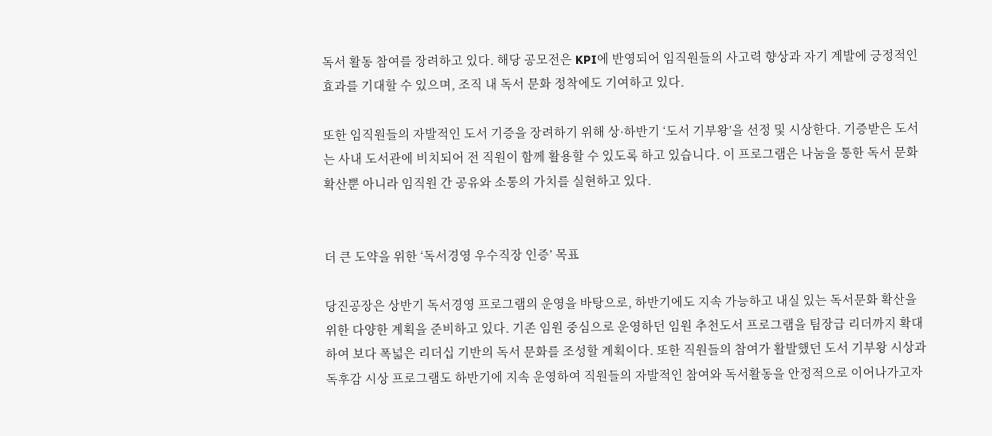독서 활동 참여를 장려하고 있다. 해당 공모전은 KPI에 반영되어 임직원들의 사고력 향상과 자기 계발에 긍정적인 효과를 기대할 수 있으며, 조직 내 독서 문화 정착에도 기여하고 있다.

또한 임직원들의 자발적인 도서 기증을 장려하기 위해 상·하반기 ‘도서 기부왕’을 선정 및 시상한다. 기증받은 도서는 사내 도서관에 비치되어 전 직원이 함께 활용할 수 있도록 하고 있습니다. 이 프로그램은 나눔을 통한 독서 문화 확산뿐 아니라 임직원 간 공유와 소통의 가치를 실현하고 있다.


더 큰 도약을 위한 ‘독서경영 우수직장 인증’ 목표

당진공장은 상반기 독서경영 프로그램의 운영을 바탕으로, 하반기에도 지속 가능하고 내실 있는 독서문화 확산을 위한 다양한 계획을 준비하고 있다. 기존 임원 중심으로 운영하던 임원 추천도서 프로그램을 팀장급 리더까지 확대하여 보다 폭넓은 리더십 기반의 독서 문화를 조성할 계획이다. 또한 직원들의 참여가 활발했던 도서 기부왕 시상과 독후감 시상 프로그램도 하반기에 지속 운영하여 직원들의 자발적인 참여와 독서활동을 안정적으로 이어나가고자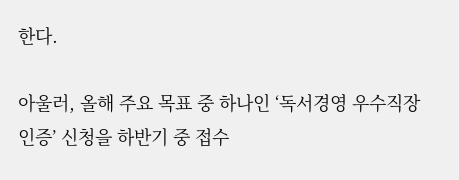한다.

아울러, 올해 주요 목표 중 하나인 ‘독서경영 우수직장 인증’ 신청을 하반기 중 접수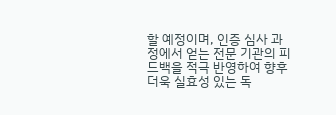할 예정이며, 인증 심사 과정에서 얻는 전문 기관의 피드백을 적극 반영하여 향후 더욱 실효성 있는 독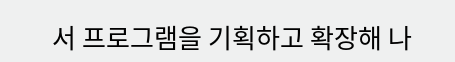서 프로그램을 기획하고 확장해 나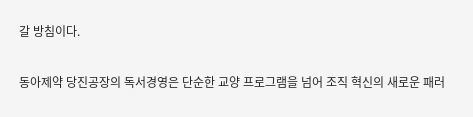갈 방침이다.

동아제약 당진공장의 독서경영은 단순한 교양 프로그램을 넘어 조직 혁신의 새로운 패러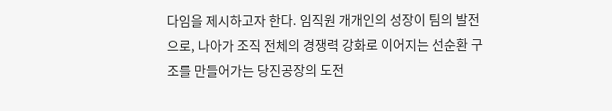다임을 제시하고자 한다. 임직원 개개인의 성장이 팀의 발전으로, 나아가 조직 전체의 경쟁력 강화로 이어지는 선순환 구조를 만들어가는 당진공장의 도전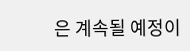은 계속될 예정이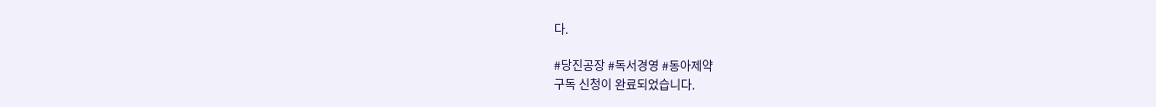다.

#당진공장 #독서경영 #동아제약
구독 신청이 완료되었습니다.